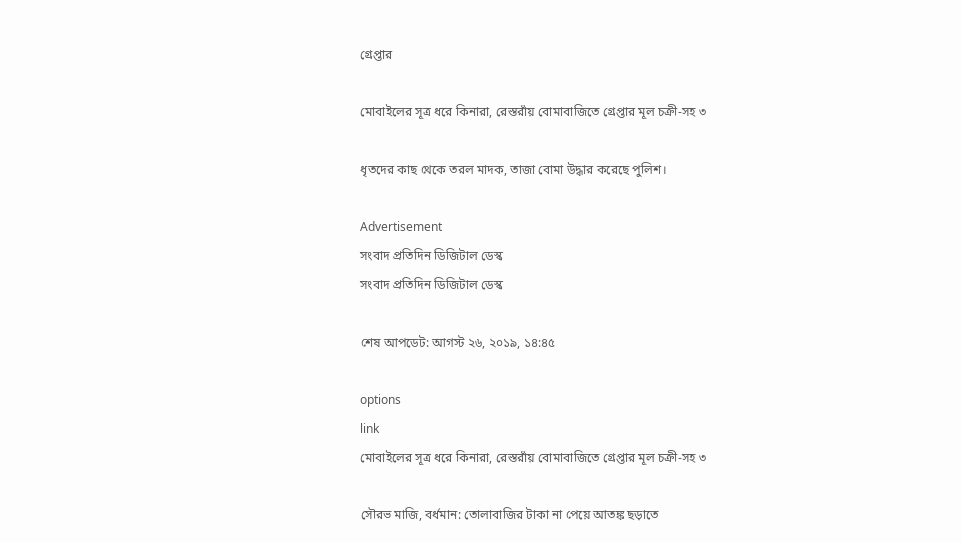গ্রেপ্তার

মোবাইলের সূত্র ধরে কিনারা, রেস্তরাঁয় বোমাবাজিতে গ্রেপ্তার মূল চক্রী-সহ ৩

ধৃতদের কাছ থেকে তরল মাদক, তাজা বোমা উদ্ধার করেছে পুলিশ।

Advertisement
সংবাদ প্রতিদিন ডিজিটাল ডেস্ক
সংবাদ প্রতিদিন ডিজিটাল ডেস্ক

শেষ আপডেট: আগস্ট ২৬, ২০১৯, ১৪:৪৫

options
link
মোবাইলের সূত্র ধরে কিনারা, রেস্তরাঁয় বোমাবাজিতে গ্রেপ্তার মূল চক্রী-সহ ৩

সৌরভ মাজি, বর্ধমান: তোলাবাজির টাকা না পেয়ে আতঙ্ক ছড়াতে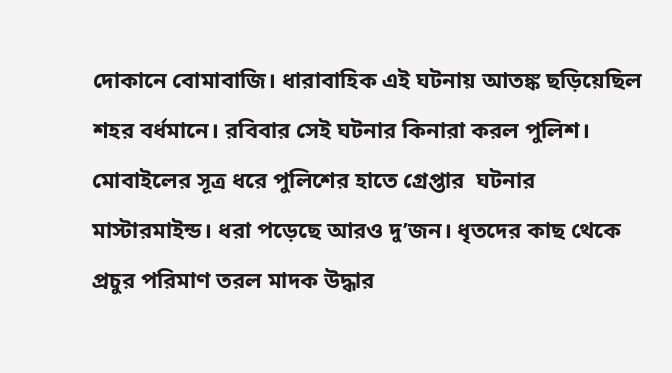দোকানে বোমাবাজি। ধারাবাহিক এই ঘটনায় আতঙ্ক ছড়িয়েছিল শহর বর্ধমানে। রবিবার সেই ঘটনার কিনারা করল পুলিশ। মোবাইলের সূত্র ধরে পুলিশের হাতে গ্রেপ্তার  ঘটনার মাস্টারমাইন্ড। ধরা পড়েছে আরও দু’জন। ধৃতদের কাছ থেকে প্রচুর পরিমাণ তরল মাদক উদ্ধার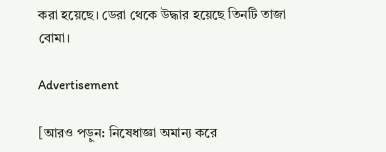করা হয়েছে। ডেরা থেকে উদ্ধার হয়েছে তিনটি তাজা বোমা।

Advertisement

[আরও পড়ুন: নিষেধাজ্ঞা অমান্য করে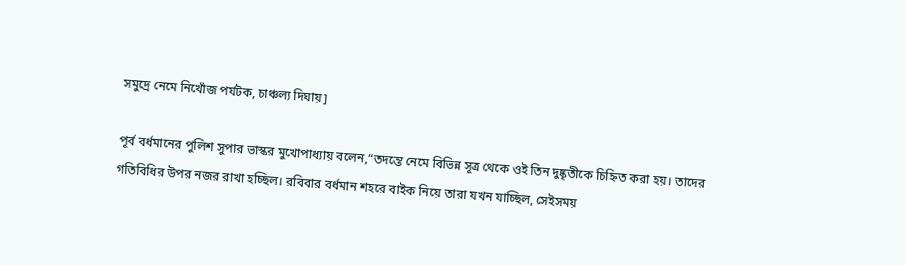সমুদ্রে নেমে নিখোঁজ পর্যটক, চাঞ্চল্য দিঘায়]

পূর্ব বর্ধমানের পুলিশ সুপার ভাস্কর মুখোপাধ্যায় বলেন,“তদন্তে নেমে বিভিন্ন সূত্র থেকে ওই তিন দুষ্কৃতীকে চিহ্নিত করা হয়। তাদের গতিবিধির উপর নজর রাখা হচ্ছিল। রবিবার বর্ধমান শহরে বাইক নিয়ে তারা যখন যাচ্ছিল, সেইসময়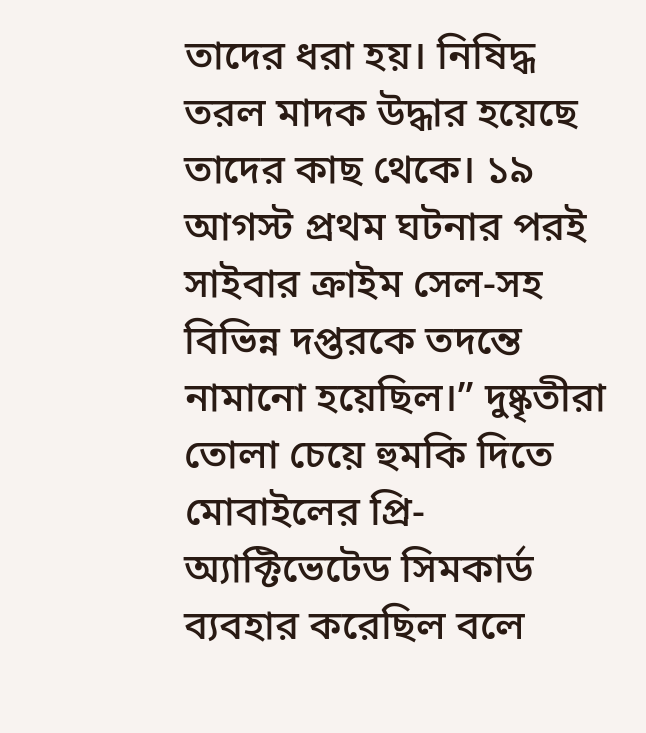তাদের ধরা হয়। নিষিদ্ধ তরল মাদক উদ্ধার হয়েছে তাদের কাছ থেকে। ১৯ আগস্ট প্রথম ঘটনার পরই সাইবার ক্রাইম সেল-সহ বিভিন্ন দপ্তরকে তদন্তে নামানো হয়েছিল।” দুষ্কৃতীরা তোলা চেয়ে হুমকি দিতে মোবাইলের প্রি-অ্যাক্টিভেটেড সিমকার্ড ব্যবহার করেছিল বলে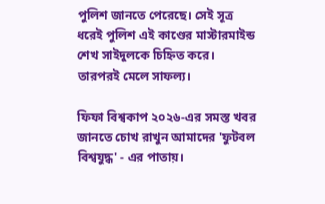পুলিশ জানতে পেরেছে। সেই সূত্র ধরেই পুলিশ এই কাণ্ডের মাস্টারমাইন্ড শেখ সাইদুলকে চিহ্নিত করে। তারপরই মেলে সাফল্য।

ফিফা বিশ্বকাপ ২০২৬-এর সমস্ত খবর জানতে চোখ রাখুন আমাদের 'ফুটবল বিশ্বযুদ্ধ' - এর পাতায়।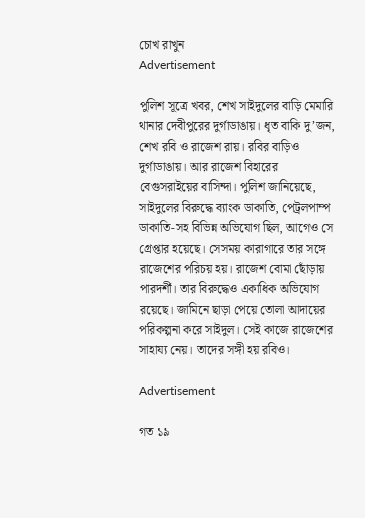চোখ রাখুন
Advertisement

পুলিশ সূত্রে খবর, শেখ সাইদুলের বাড়ি মেমারি থানার দেবীপুরের দুর্গাডাঙায়। ধৃত বাকি দু’জন, শেখ রবি ও রাজেশ রায়। রবির বাড়িও দুর্গাডাঙায়। আর রাজেশ বিহারের বেগুসরাইয়ের বাসিন্দা। পুলিশ জানিয়েছে, সাইদুলের বিরুদ্ধে ব্যাংক ডাকাতি, পেট্রলপাম্প ডাকাতি-সহ বিভিন্ন অভিযোগ ছিল, আগেও সে গ্রেপ্তার হয়েছে। সেসময় কারাগারে তার সঙ্গে রাজেশের পরিচয় হয়। রাজেশ বোমা ছোঁড়ায় পারদর্শী। তার বিরুদ্ধেও একাধিক অভিযোগ রয়েছে। জামিনে ছাড়া পেয়ে তোলা আদায়ের পরিকল্পনা করে সাইদুল। সেই কাজে রাজেশের সাহায্য নেয়। তাদের সঙ্গী হয় রবিও।

Advertisement

গত ১৯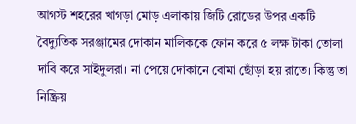আগস্ট শহরের খাগড়া মোড় এলাকায় জিটি রোডের উপর একটি বৈদ্যুতিক সরঞ্জামের দোকান মালিককে ফোন করে ৫ লক্ষ টাকা তোলা দাবি করে সাইদুলরা। না পেয়ে দোকানে বোমা ছোঁড়া হয় রাতে। কিন্তু তা নিষ্ক্রিয়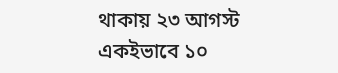থাকায় ২৩ আগস্ট একইভাবে ১০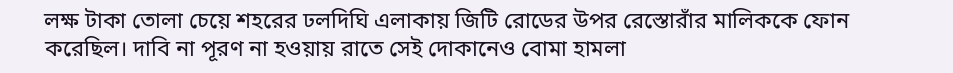লক্ষ টাকা তোলা চেয়ে শহরের ঢলদিঘি এলাকায় জিটি রোডের উপর রেস্তোরাঁর মালিককে ফোন করেছিল। দাবি না পূরণ না হওয়ায় রাতে সেই দোকানেও বোমা হামলা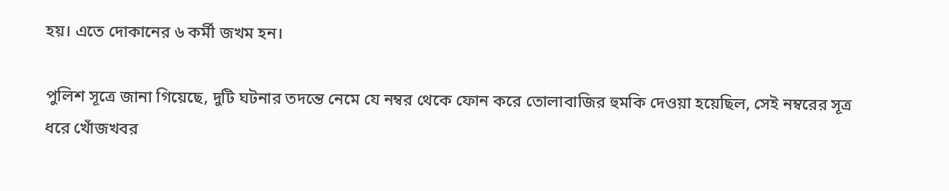হয়। এতে দোকানের ৬ কর্মী জখম হন।

পুলিশ সূত্রে জানা গিয়েছে, দুটি ঘটনার তদন্তে নেমে যে নম্বর থেকে ফোন করে তোলাবাজির হুমকি দেওয়া হয়েছিল, সেই নম্বরের সূত্র ধরে খোঁজখবর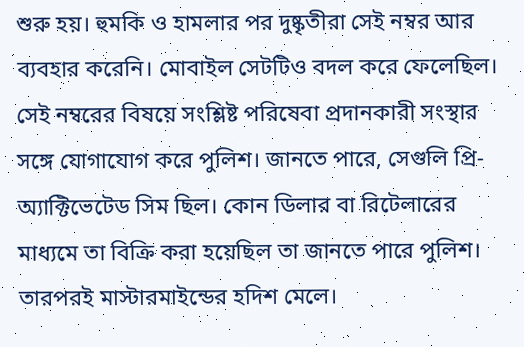শুরু হয়। হুমকি ও হামলার পর দুষ্কৃতীরা সেই নম্বর আর ব্যবহার করেনি। মোবাইল সেটটিও বদল করে ফেলেছিল। সেই নম্বরের বিষয়ে সংশ্লিষ্ট পরিষেবা প্রদানকারী সংস্থার সঙ্গে যোগাযোগ করে পুলিশ। জানতে পারে, সেগুলি প্রি-অ্যাক্টিভেটেড সিম ছিল। কোন ডিলার বা রিটেলারের মাধ্যমে তা বিক্রি করা হয়েছিল তা জানতে পারে পুলিশ। তারপরই মাস্টারমাইন্ডের হদিশ মেলে।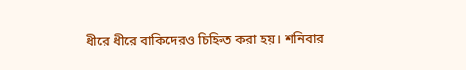ধীরে ধীরে বাকিদেরও চিহ্নিত করা হয়। শনিবার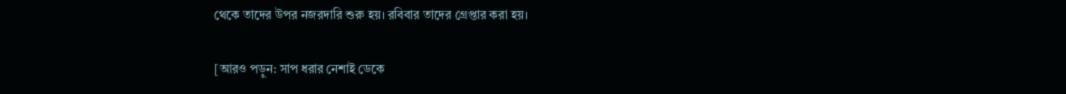থেকে তাদের উপর নজরদারি শুরু হয়। রবিবার তাদের গ্রেপ্তার করা হয়।

[আরও পড়ুন: সাপ ধরার নেশাই ডেকে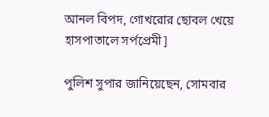আনল বিপদ, গোখরোর ছোবল খেয়ে হাসপাতালে সর্পপ্রেমী]

পুলিশ সুপার জানিয়েছেন, সোমবার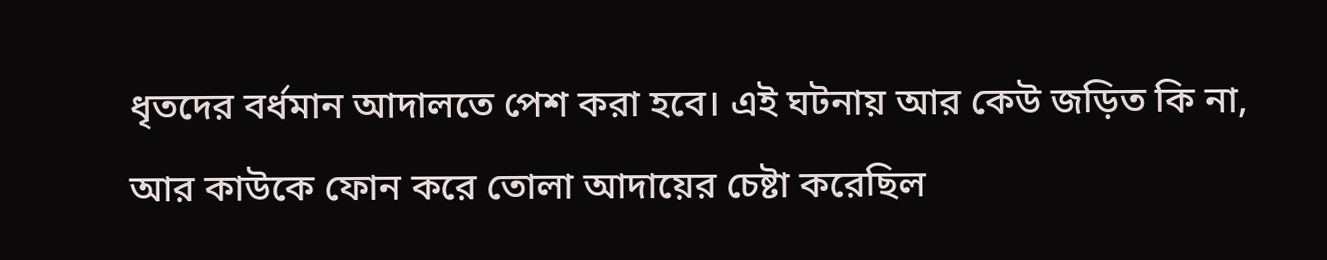ধৃতদের বর্ধমান আদালতে পেশ করা হবে। এই ঘটনায় আর কেউ জড়িত কি না, আর কাউকে ফোন করে তোলা আদায়ের চেষ্টা করেছিল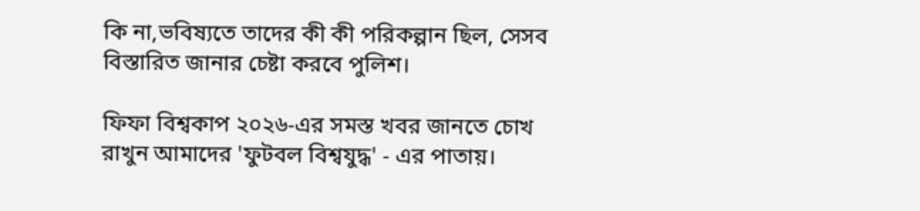কি না,ভবিষ্যতে তাদের কী কী পরিকল্পান ছিল, সেসব বিস্তারিত জানার চেষ্টা করবে পুলিশ।

ফিফা বিশ্বকাপ ২০২৬-এর সমস্ত খবর জানতে চোখ রাখুন আমাদের 'ফুটবল বিশ্বযুদ্ধ' - এর পাতায়।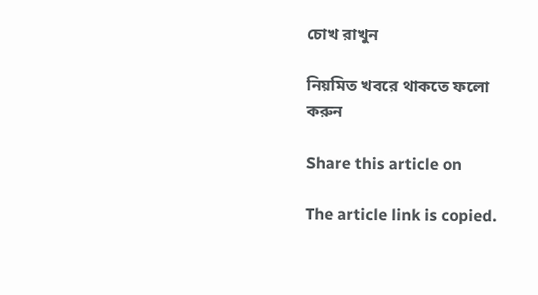চোখ রাখুন

নিয়মিত খবরে থাকতে ফলো করুন

Share this article on

The article link is copied.